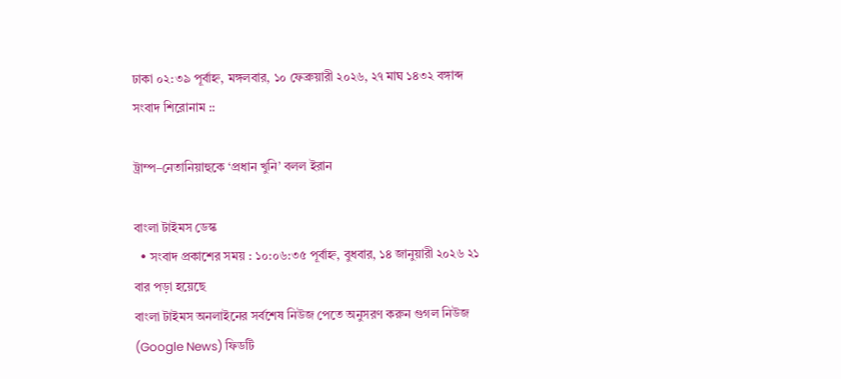ঢাকা ০২:৩৯ পূর্বাহ্ন, মঙ্গলবার, ১০ ফেব্রুয়ারী ২০২৬, ২৭ মাঘ ১৪৩২ বঙ্গাব্দ
সংবাদ শিরোনাম ::

ট্রাম্প–নেতানিয়াহুকে ‘প্রধান খুনি’ বলল ইরান

বাংলা টাইমস ডেস্ক
  • সংবাদ প্রকাশের সময় : ১০:০৬:৩৫ পূর্বাহ্ন, বুধবার, ১৪ জানুয়ারী ২০২৬ ২১ বার পড়া হয়েছে
বাংলা টাইমস অনলাইনের সর্বশেষ নিউজ পেতে অনুসরণ করুন গুগল নিউজ (Google News) ফিডটি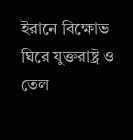ইরানে বিক্ষোভ ঘিরে যুক্তরাষ্ট্র ও তেল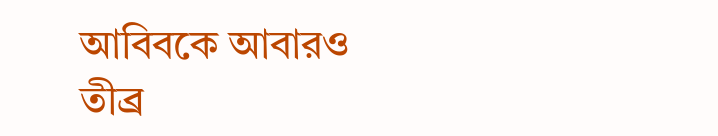আবিবকে আবারও তীব্র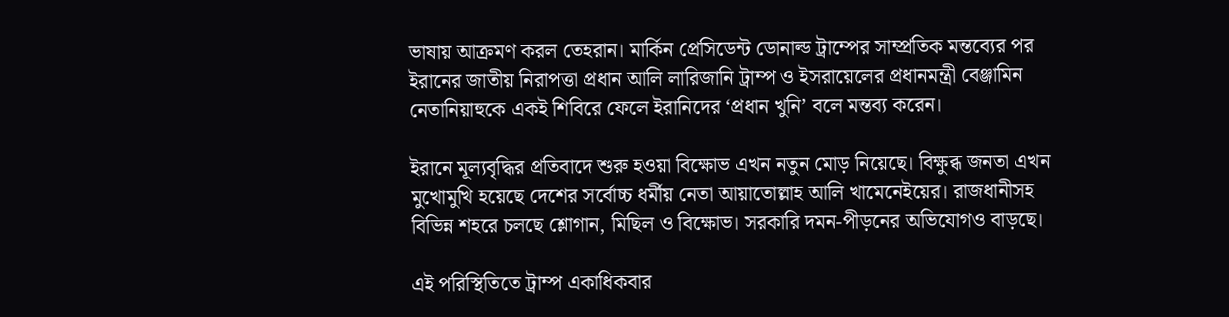ভাষায় আক্রমণ করল তেহরান। মার্কিন প্রেসিডেন্ট ডোনাল্ড ট্রাম্পের সাম্প্রতিক মন্তব্যের পর ইরানের জাতীয় নিরাপত্তা প্রধান আলি লারিজানি ট্রাম্প ও ইসরায়েলের প্রধানমন্ত্রী বেঞ্জামিন নেতানিয়াহুকে একই শিবিরে ফেলে ইরানিদের ‘প্রধান খুনি’ বলে মন্তব্য করেন।

ইরানে মূল্যবৃদ্ধির প্রতিবাদে শুরু হওয়া বিক্ষোভ এখন নতুন মোড় নিয়েছে। বিক্ষুব্ধ জনতা এখন মুখোমুখি হয়েছে দেশের সর্বোচ্চ ধর্মীয় নেতা আয়াতোল্লাহ আলি খামেনেইয়ের। রাজধানীসহ বিভিন্ন শহরে চলছে শ্লোগান, মিছিল ও বিক্ষোভ। সরকারি দমন-পীড়নের অভিযোগও বাড়ছে।

এই পরিস্থিতিতে ট্রাম্প একাধিকবার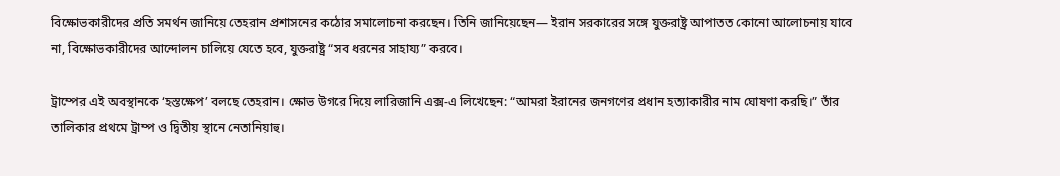বিক্ষোভকারীদের প্রতি সমর্থন জানিয়ে তেহরান প্রশাসনের কঠোর সমালোচনা করছেন। তিনি জানিয়েছেন— ইরান সরকারের সঙ্গে যুক্তরাষ্ট্র আপাতত কোনো আলোচনায় যাবে না, বিক্ষোভকারীদের আন্দোলন চালিয়ে যেতে হবে, যুক্তরাষ্ট্র “সব ধরনের সাহায্য” করবে।

ট্রাম্পের এই অবস্থানকে ‘হস্তক্ষেপ’ বলছে তেহরান। ক্ষোভ উগরে দিয়ে লারিজানি এক্স-এ লিখেছেন: “আমরা ইরানের জনগণের প্রধান হত্যাকারীর নাম ঘোষণা করছি।” তাঁর তালিকার প্রথমে ট্রাম্প ও দ্বিতীয় স্থানে নেতানিয়াহু।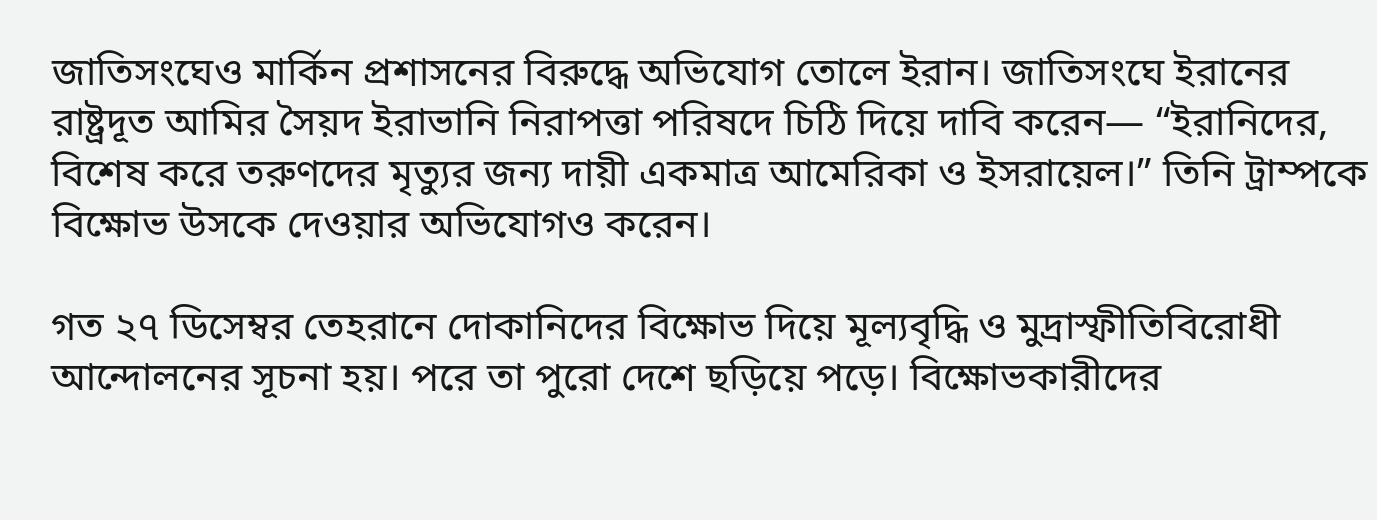জাতিসংঘেও মার্কিন প্রশাসনের বিরুদ্ধে অভিযোগ তোলে ইরান। জাতিসংঘে ইরানের রাষ্ট্রদূত আমির সৈয়দ ইরাভানি নিরাপত্তা পরিষদে চিঠি দিয়ে দাবি করেন— “ইরানিদের, বিশেষ করে তরুণদের মৃত্যুর জন্য দায়ী একমাত্র আমেরিকা ও ইসরায়েল।” তিনি ট্রাম্পকে বিক্ষোভ উসকে দেওয়ার অভিযোগও করেন।

গত ২৭ ডিসেম্বর তেহরানে দোকানিদের বিক্ষোভ দিয়ে মূল্যবৃদ্ধি ও মুদ্রাস্ফীতিবিরোধী আন্দোলনের সূচনা হয়। পরে তা পুরো দেশে ছড়িয়ে পড়ে। বিক্ষোভকারীদের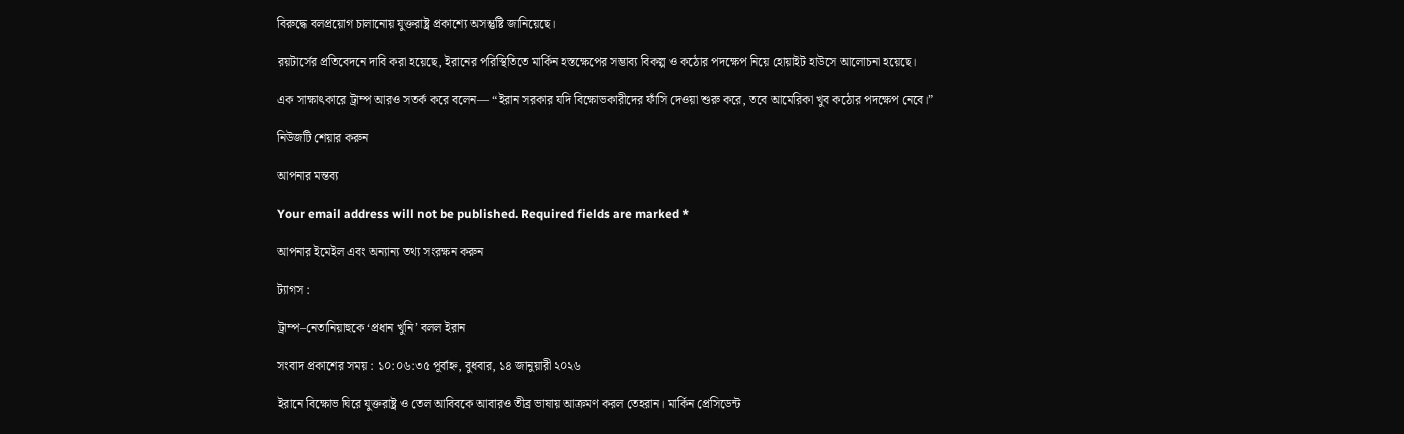বিরুদ্ধে বলপ্রয়োগ চালানোয় যুক্তরাষ্ট্র প্রকাশ্যে অসন্তুষ্টি জানিয়েছে।

রয়টার্সের প্রতিবেদনে দাবি করা হয়েছে, ইরানের পরিস্থিতিতে মার্কিন হস্তক্ষেপের সম্ভাব্য বিকল্প ও কঠোর পদক্ষেপ নিয়ে হোয়াইট হাউসে আলোচনা হয়েছে।

এক সাক্ষাৎকারে ট্রাম্প আরও সতর্ক করে বলেন— “ইরান সরকার যদি বিক্ষোভকারীদের ফাঁসি দেওয়া শুরু করে, তবে আমেরিকা খুব কঠোর পদক্ষেপ নেবে।”

নিউজটি শেয়ার করুন

আপনার মন্তব্য

Your email address will not be published. Required fields are marked *

আপনার ইমেইল এবং অন্যান্য তথ্য সংরক্ষন করুন

ট্যাগস :

ট্রাম্প–নেতানিয়াহুকে ‘প্রধান খুনি’ বলল ইরান

সংবাদ প্রকাশের সময় : ১০:০৬:৩৫ পূর্বাহ্ন, বুধবার, ১৪ জানুয়ারী ২০২৬

ইরানে বিক্ষোভ ঘিরে যুক্তরাষ্ট্র ও তেল আবিবকে আবারও তীব্র ভাষায় আক্রমণ করল তেহরান। মার্কিন প্রেসিডেন্ট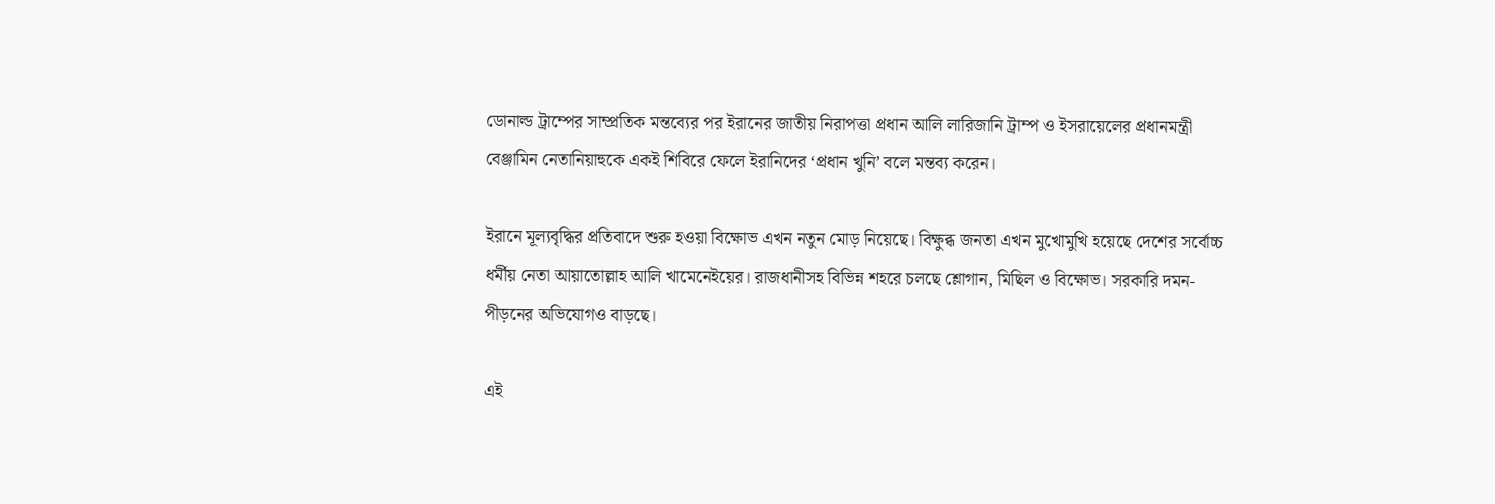ডোনাল্ড ট্রাম্পের সাম্প্রতিক মন্তব্যের পর ইরানের জাতীয় নিরাপত্তা প্রধান আলি লারিজানি ট্রাম্প ও ইসরায়েলের প্রধানমন্ত্রী বেঞ্জামিন নেতানিয়াহুকে একই শিবিরে ফেলে ইরানিদের ‘প্রধান খুনি’ বলে মন্তব্য করেন।

ইরানে মূল্যবৃদ্ধির প্রতিবাদে শুরু হওয়া বিক্ষোভ এখন নতুন মোড় নিয়েছে। বিক্ষুব্ধ জনতা এখন মুখোমুখি হয়েছে দেশের সর্বোচ্চ ধর্মীয় নেতা আয়াতোল্লাহ আলি খামেনেইয়ের। রাজধানীসহ বিভিন্ন শহরে চলছে শ্লোগান, মিছিল ও বিক্ষোভ। সরকারি দমন-পীড়নের অভিযোগও বাড়ছে।

এই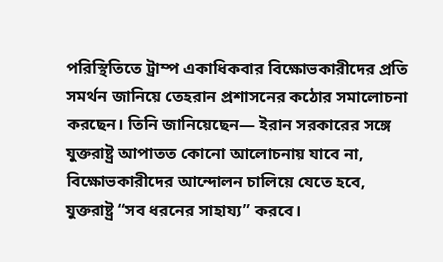পরিস্থিতিতে ট্রাম্প একাধিকবার বিক্ষোভকারীদের প্রতি সমর্থন জানিয়ে তেহরান প্রশাসনের কঠোর সমালোচনা করছেন। তিনি জানিয়েছেন— ইরান সরকারের সঙ্গে যুক্তরাষ্ট্র আপাতত কোনো আলোচনায় যাবে না, বিক্ষোভকারীদের আন্দোলন চালিয়ে যেতে হবে, যুক্তরাষ্ট্র “সব ধরনের সাহায্য” করবে।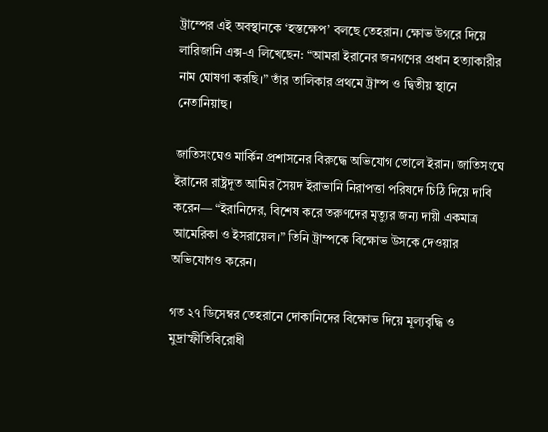ট্রাম্পের এই অবস্থানকে ‘হস্তক্ষেপ’ বলছে তেহরান। ক্ষোভ উগরে দিয়ে লারিজানি এক্স-এ লিখেছেন: “আমরা ইরানের জনগণের প্রধান হত্যাকারীর নাম ঘোষণা করছি।” তাঁর তালিকার প্রথমে ট্রাম্প ও দ্বিতীয় স্থানে নেতানিয়াহু।

জাতিসংঘেও মার্কিন প্রশাসনের বিরুদ্ধে অভিযোগ তোলে ইরান। জাতিসংঘে ইরানের রাষ্ট্রদূত আমির সৈয়দ ইরাভানি নিরাপত্তা পরিষদে চিঠি দিয়ে দাবি করেন— “ইরানিদের, বিশেষ করে তরুণদের মৃত্যুর জন্য দায়ী একমাত্র আমেরিকা ও ইসরায়েল।” তিনি ট্রাম্পকে বিক্ষোভ উসকে দেওয়ার অভিযোগও করেন।

গত ২৭ ডিসেম্বর তেহরানে দোকানিদের বিক্ষোভ দিয়ে মূল্যবৃদ্ধি ও মুদ্রাস্ফীতিবিরোধী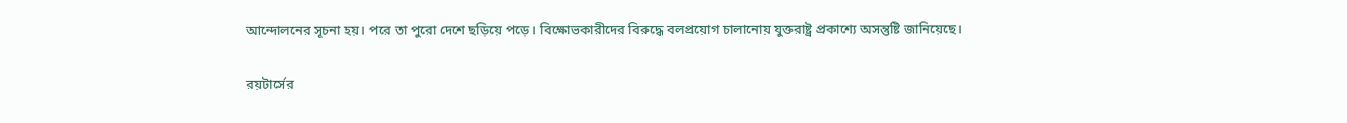আন্দোলনের সূচনা হয়। পরে তা পুরো দেশে ছড়িয়ে পড়ে। বিক্ষোভকারীদের বিরুদ্ধে বলপ্রয়োগ চালানোয় যুক্তরাষ্ট্র প্রকাশ্যে অসন্তুষ্টি জানিয়েছে।

রয়টার্সের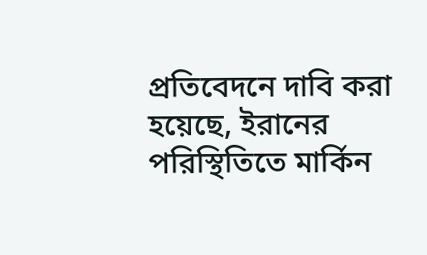প্রতিবেদনে দাবি করা হয়েছে, ইরানের পরিস্থিতিতে মার্কিন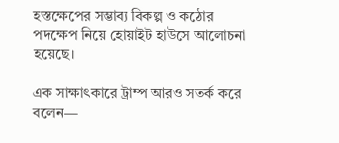হস্তক্ষেপের সম্ভাব্য বিকল্প ও কঠোর পদক্ষেপ নিয়ে হোয়াইট হাউসে আলোচনা হয়েছে।

এক সাক্ষাৎকারে ট্রাম্প আরও সতর্ক করে বলেন—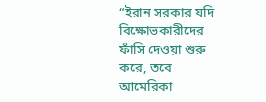“ইরান সরকার যদি বিক্ষোভকারীদের ফাঁসি দেওয়া শুরু করে, তবে আমেরিকা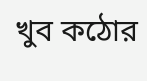খুব কঠোর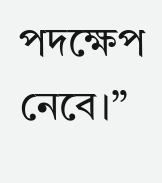পদক্ষেপ নেবে।”